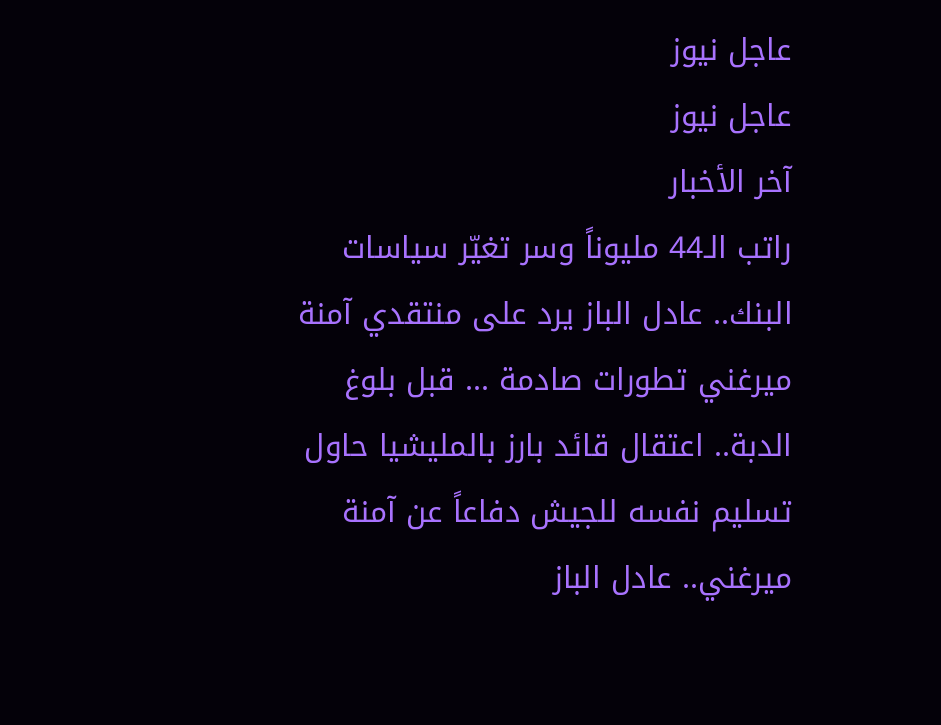عاجل نيوز
عاجل نيوز
آخر الأخبار
راتب الـ44 مليوناً وسر تغيّر سياسات البنك.. عادل الباز يرد على منتقدي آمنة ميرغني تطورات صادمة ... قبل بلوغ الدبة.. اعتقال قائد بارز بالمليشيا حاول تسليم نفسه للجيش دفاعاً عن آمنة ميرغني.. عادل الباز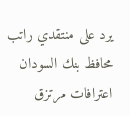يرد على منتقدي راتب محافظ بنك السودان اعترافات مرتزق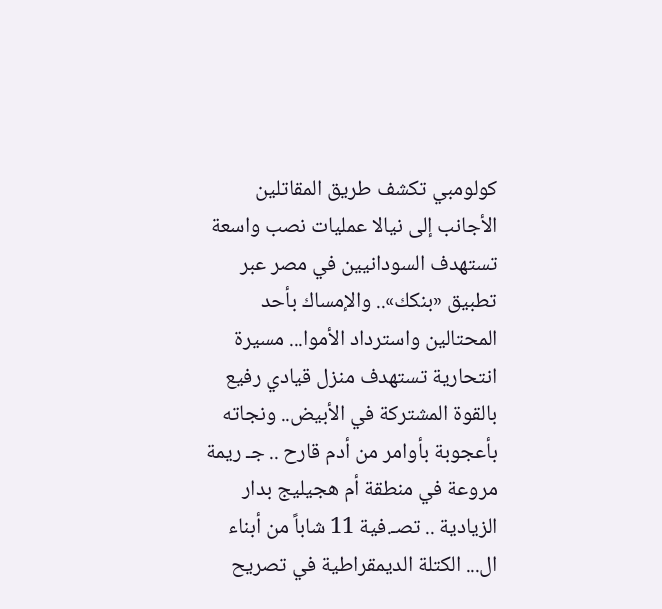كولومبي تكشف طريق المقاتلين الأجانب إلى نيالا عمليات نصب واسعة تستهدف السودانيين في مصر عبر تطبيق «بنكك».. والإمساك بأحد المحتالين واسترداد الأموا... مسيرة انتحارية تستهدف منزل قيادي رفيع بالقوة المشتركة في الأبيض.. ونجاته بأعجوبة بأوامر من أدم قارح .. جـ ريمة مروعة في منطقة أم هجيليج بدار الزيادية .. تصـ.فية 11 شاباً من أبناء ال... الكتلة الديمقراطية في تصريح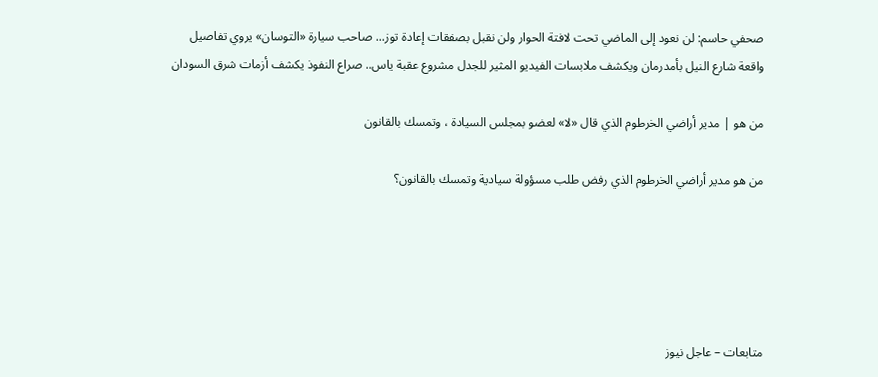صحفي حاسم: لن نعود إلى الماضي تحت لافتة الحوار ولن نقبل بصفقات إعادة توز... صاحب سيارة «التوسان» يروي تفاصيل واقعة شارع النيل بأمدرمان ويكشف ملابسات الفيديو المثير للجدل مشروع عقبة ياس.. صراع النفوذ يكشف أزمات شرق السودان

من هو | مدير أراضي الخرطوم الذي قال «لا» لعضو بمجلس السيادة ، وتمسك بالقانون

من هو مدير أراضي الخرطوم الذي رفض طلب مسؤولة سيادية وتمسك بالقانون؟





متابعات – عاجل نيوز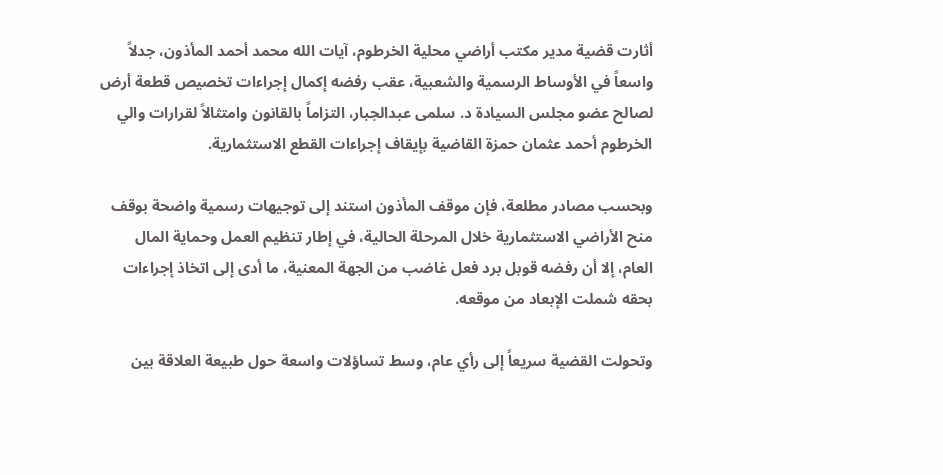أثارت قضية مدير مكتب أراضي محلية الخرطوم، آيات الله محمد أحمد المأذون، جدلاً واسعاً في الأوساط الرسمية والشعبية، عقب رفضه إكمال إجراءات تخصيص قطعة أرض لصالح عضو مجلس السيادة د. سلمى عبدالجبار، التزاماً بالقانون وامتثالاً لقرارات والي الخرطوم أحمد عثمان حمزة القاضية بإيقاف إجراءات القطع الاستثمارية.

وبحسب مصادر مطلعة، فإن موقف المأذون استند إلى توجيهات رسمية واضحة بوقف منح الأراضي الاستثمارية خلال المرحلة الحالية، في إطار تنظيم العمل وحماية المال العام، إلا أن رفضه قوبل برد فعل غاضب من الجهة المعنية، ما أدى إلى اتخاذ إجراءات بحقه شملت الإبعاد من موقعه.

وتحولت القضية سريعاً إلى رأي عام، وسط تساؤلات واسعة حول طبيعة العلاقة بين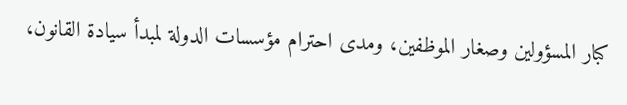كبار المسؤولين وصغار الموظفين، ومدى احترام مؤسسات الدولة لمبدأ سيادة القانون،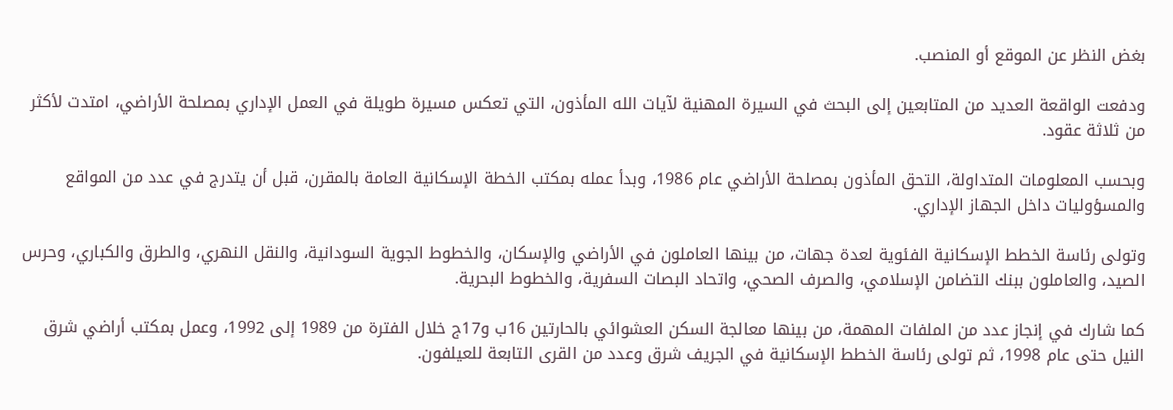بغض النظر عن الموقع أو المنصب.

ودفعت الواقعة العديد من المتابعين إلى البحث في السيرة المهنية لآيات الله المأذون، التي تعكس مسيرة طويلة في العمل الإداري بمصلحة الأراضي، امتدت لأكثر من ثلاثة عقود.

وبحسب المعلومات المتداولة، التحق المأذون بمصلحة الأراضي عام 1986، وبدأ عمله بمكتب الخطة الإسكانية العامة بالمقرن، قبل أن يتدرج في عدد من المواقع والمسؤوليات داخل الجهاز الإداري.

وتولى رئاسة الخطط الإسكانية الفئوية لعدة جهات، من بينها العاملون في الأراضي والإسكان، والخطوط الجوية السودانية، والنقل النهري، والطرق والكباري، وحرس الصيد، والعاملون ببنك التضامن الإسلامي، والصرف الصحي، واتحاد البصات السفرية، والخطوط البحرية.

كما شارك في إنجاز عدد من الملفات المهمة، من بينها معالجة السكن العشوائي بالحارتين 16ب و17ج خلال الفترة من 1989 إلى 1992، وعمل بمكتب أراضي شرق النيل حتى عام 1998، ثم تولى رئاسة الخطط الإسكانية في الجريف شرق وعدد من القرى التابعة للعيلفون.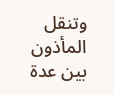وتنقل المأذون بين عدة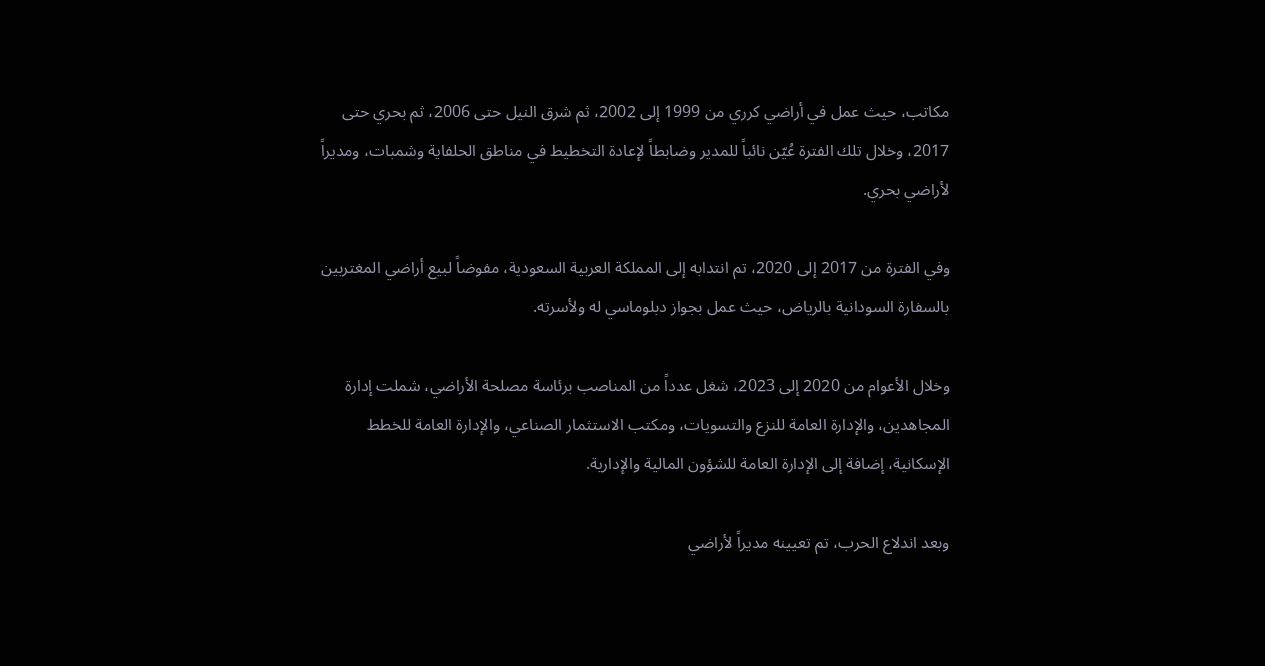مكاتب، حيث عمل في أراضي كرري من 1999 إلى 2002، ثم شرق النيل حتى 2006، ثم بحري حتى 2017، وخلال تلك الفترة عُيّن نائباً للمدير وضابطاً لإعادة التخطيط في مناطق الحلفاية وشمبات، ومديراً لأراضي بحري.

وفي الفترة من 2017 إلى 2020، تم انتدابه إلى المملكة العربية السعودية، مفوضاً لبيع أراضي المغتربين بالسفارة السودانية بالرياض، حيث عمل بجواز دبلوماسي له ولأسرته.

وخلال الأعوام من 2020 إلى 2023، شغل عدداً من المناصب برئاسة مصلحة الأراضي، شملت إدارة المجاهدين، والإدارة العامة للنزع والتسويات، ومكتب الاستثمار الصناعي، والإدارة العامة للخطط الإسكانية، إضافة إلى الإدارة العامة للشؤون المالية والإدارية.

وبعد اندلاع الحرب، تم تعيينه مديراً لأراضي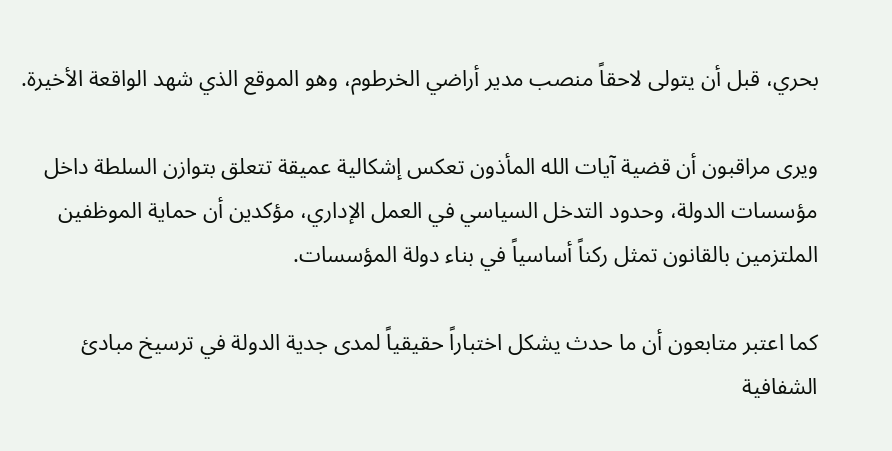بحري، قبل أن يتولى لاحقاً منصب مدير أراضي الخرطوم، وهو الموقع الذي شهد الواقعة الأخيرة.

ويرى مراقبون أن قضية آيات الله المأذون تعكس إشكالية عميقة تتعلق بتوازن السلطة داخل مؤسسات الدولة، وحدود التدخل السياسي في العمل الإداري، مؤكدين أن حماية الموظفين الملتزمين بالقانون تمثل ركناً أساسياً في بناء دولة المؤسسات.

كما اعتبر متابعون أن ما حدث يشكل اختباراً حقيقياً لمدى جدية الدولة في ترسيخ مبادئ الشفافية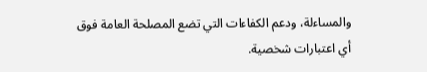والمساءلة، ودعم الكفاءات التي تضع المصلحة العامة فوق أي اعتبارات شخصية.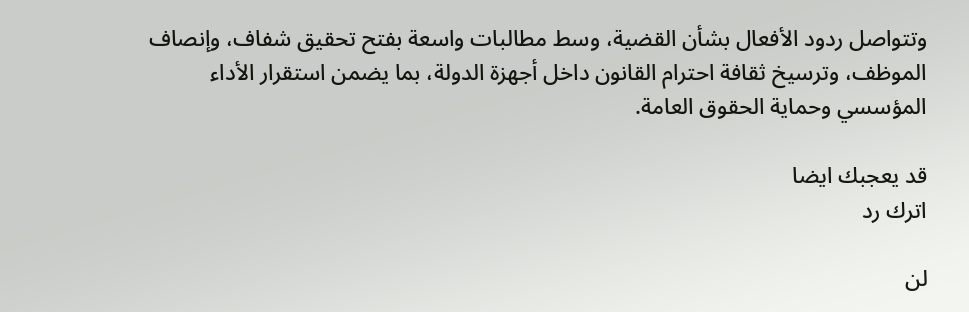وتتواصل ردود الأفعال بشأن القضية، وسط مطالبات واسعة بفتح تحقيق شفاف، وإنصاف الموظف، وترسيخ ثقافة احترام القانون داخل أجهزة الدولة، بما يضمن استقرار الأداء المؤسسي وحماية الحقوق العامة.

قد يعجبك ايضا
اترك رد

لن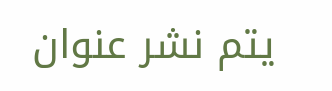يتم نشر عنوان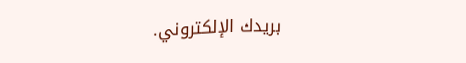بريدك الإلكتروني.